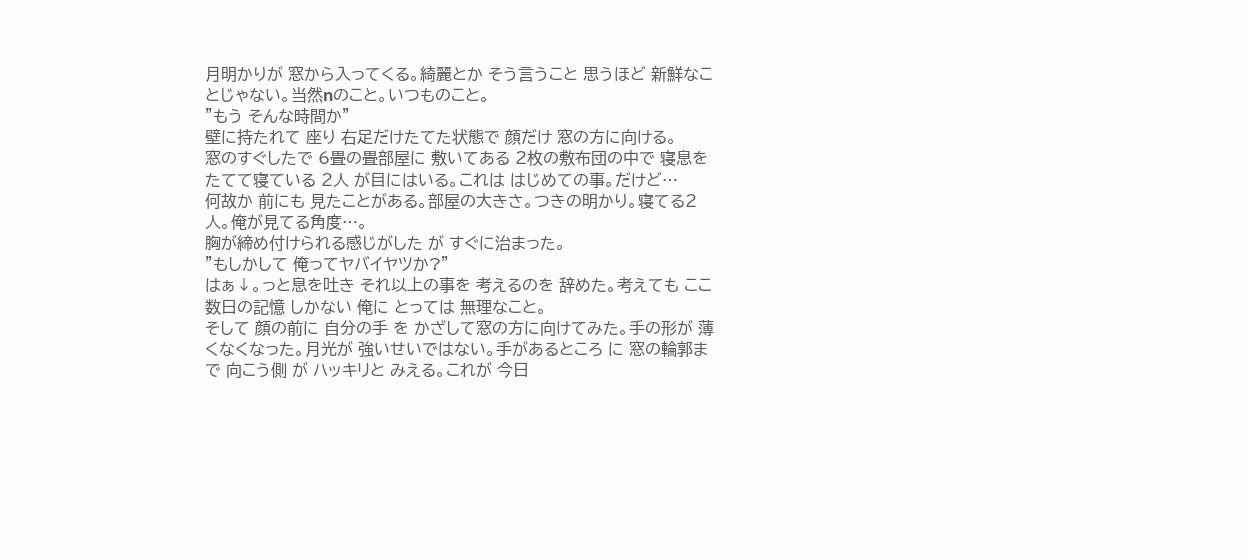月明かりが 窓から入ってくる。綺麗とか そう言うこと 思うほど 新鮮なことじゃない。当然nのこと。いつものこと。
"もう そんな時間か"
壁に持たれて 座り 右足だけたてた状態で 顔だけ 窓の方に向ける。
窓のすぐしたで 6畳の畳部屋に 敷いてある 2枚の敷布団の中で 寝息をたてて寝ている 2人 が目にはいる。これは はじめての事。だけど…
何故か 前にも 見たことがある。部屋の大きさ。つきの明かり。寝てる2人。俺が見てる角度…。
胸が締め付けられる感じがした が すぐに治まった。
"もしかして 俺ってヤバイヤツか?"
はぁ↓。っと息を吐き それ以上の事を 考えるのを 辞めた。考えても ここ数日の記憶 しかない 俺に とっては 無理なこと。
そして 顔の前に 自分の手 を かざして窓の方に向けてみた。手の形が 薄くなくなった。月光が 強いせいではない。手があるところ に 窓の輪郭まで 向こう側 が ハッキリと みえる。これが 今日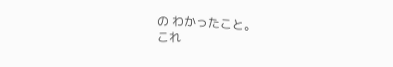の わかったこと。
これ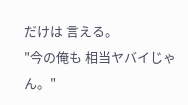だけは 言える。
"今の俺も 相当ヤバイじゃん。"